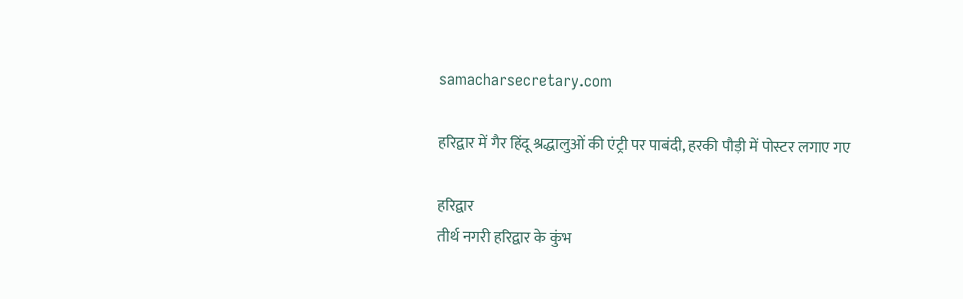samacharsecretary.com

हरिद्वार में गैर हिंदू श्रद्धालुओं की एंट्री पर पाबंदी, हरकी पौड़ी में पोस्टर लगाए गए

हरिद्वार
तीर्थ नगरी हरिद्वार के कुंभ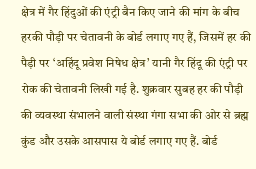क्षेत्र में गैर हिंदुओं की एंट्री बैन किए जाने की मांग के बीच हरकी पौड़ी पर चेतावनी के बोर्ड लगाए गए हैं, जिसमें हर की पैड़ी पर ‘अहिंदू प्रवेश निषेध क्षेत्र’ यानी गैर हिंदू की एंट्री पर रोक की चेतावनी लिखी गई है. शुक्रवार सुबह हर की पौड़ी की व्यवस्था संभालने वाली संस्था गंगा सभा की ओर से ब्रह्म कुंड और उसके आसपास ये बोर्ड लगाए गए हैं. बोर्ड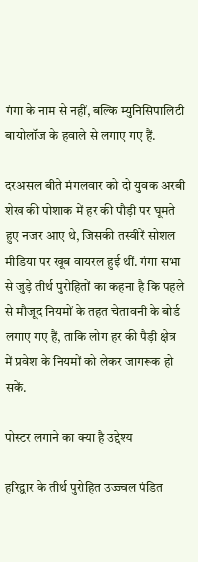गंगा के नाम से नहीं, बल्कि म्युनिसिपालिटी बायोलॉज के हवाले से लगाए गए हैं.

दरअसल बीते मंगलवार को दो युवक अरबी शेख की पोशाक में हर की पौड़ी पर घूमते हुए नजर आए थे, जिसकी तस्वीरें सोशल मीडिया पर खूब वायरल हुई थीं. गंगा सभा से जुड़े तीर्थ पुरोहितों का कहना है कि पहले से मौजूद नियमों के तहत चेतावनी के बोर्ड लगाए गए हैं, ताकि लोग हर की पैड़ी क्षेत्र में प्रवेश के नियमों को लेकर जागरूक हो सकें.

पोस्टर लगाने का क्या है उद्देश्य

हरिद्वार के तीर्थ पुरोहित उज्ज्वल पंडित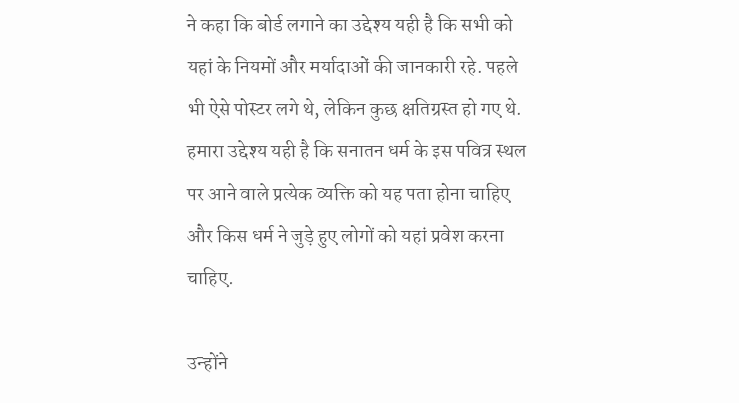ने कहा कि बोर्ड लगाने का उद्देश्य यही है कि सभी को यहां के नियमों और मर्यादाओं की जानकारी रहे. पहले भी ऐसे पोस्टर लगे थे, लेकिन कुछ क्षतिग्रस्त हो गए थे. हमारा उद्देश्य यही है कि सनातन धर्म के इस पवित्र स्थल पर आने वाले प्रत्येक व्यक्ति को यह पता होना चाहिए और किस धर्म ने जुड़े हुए लोगों को यहां प्रवेश करना चाहिए.

उन्होंने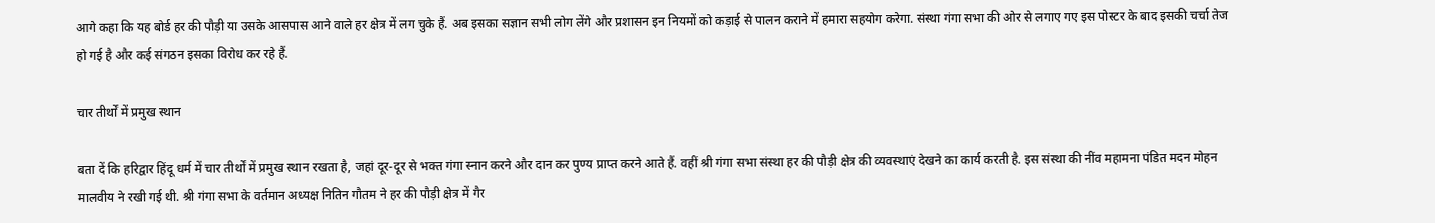आगे कहा कि यह बोर्ड हर की पौड़ी या उसके आसपास आने वाले हर क्षेत्र में लग चुके हैं. अब इसका सज्ञान सभी लोग लेंगे और प्रशासन इन नियमों को कड़ाई से पालन कराने में हमारा सहयोग करेगा. संस्था गंगा सभा की ओर से लगाए गए इस पोस्टर के बाद इसकी चर्चा तेज हो गई है और कई संगठन इसका विरोध कर रहे हैं.

चार तीर्थों में प्रमुख स्थान

बता दें कि हरिद्वार हिंदू धर्म में चार तीर्थों में प्रमुख स्थान रखता है, जहां दूर-दूर से भक्त गंगा स्नान करने और दान कर पुण्य प्राप्त करने आते हैं. वहीं श्री गंगा सभा संस्था हर की पौड़ी क्षेत्र की व्यवस्थाएं देखने का कार्य करती है. इस संस्था की नींव महामना पंडित मदन मोहन मालवीय ने रखी गई थी. श्री गंगा सभा के वर्तमान अध्यक्ष नितिन गौतम ने हर की पौड़ी क्षेत्र में गैर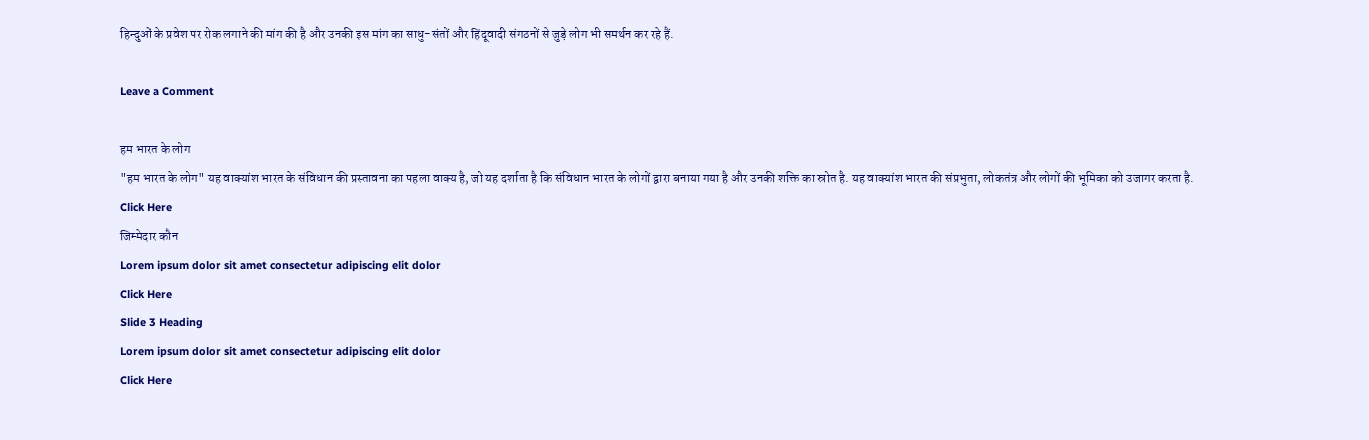हिन्दुओं के प्रवेश पर रोक लगाने की मांग की है और उनकी इस मांग का साधु-संतों और हिंदूवादी संगठनों से जुड़े लोग भी समर्थन कर रहे हैं.

Leave a Comment

हम भारत के लोग
"हम भारत के लोग" यह वाक्यांश भारत के संविधान की प्रस्तावना का पहला वाक्य है, जो यह दर्शाता है कि संविधान भारत के लोगों द्वारा बनाया गया है और उनकी शक्ति का स्रोत है. यह वाक्यांश भारत की संप्रभुता, लोकतंत्र और लोगों की भूमिका को उजागर करता है.
Click Here
जिम्मेदार कौन
Lorem ipsum dolor sit amet consectetur adipiscing elit dolor
Click Here
Slide 3 Heading
Lorem ipsum dolor sit amet consectetur adipiscing elit dolor
Click Here